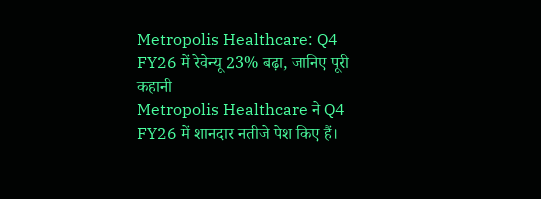Metropolis Healthcare: Q4 FY26 में रेवेन्यू 23% बढ़ा, जानिए पूरी कहानी
Metropolis Healthcare ने Q4 FY26 में शानदार नतीजे पेश किए हैं।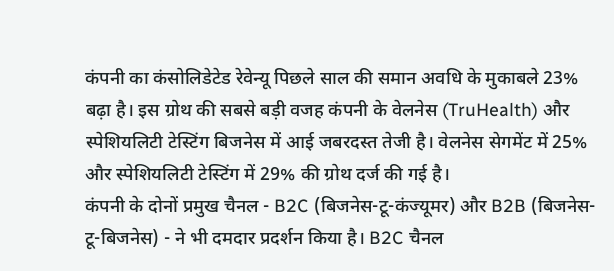कंपनी का कंसोलिडेटेड रेवेन्यू पिछले साल की समान अवधि के मुकाबले 23% बढ़ा है। इस ग्रोथ की सबसे बड़ी वजह कंपनी के वेलनेस (TruHealth) और स्पेशियलिटी टेस्टिंग बिजनेस में आई जबरदस्त तेजी है। वेलनेस सेगमेंट में 25% और स्पेशियलिटी टेस्टिंग में 29% की ग्रोथ दर्ज की गई है।
कंपनी के दोनों प्रमुख चैनल - B2C (बिजनेस-टू-कंज्यूमर) और B2B (बिजनेस-टू-बिजनेस) - ने भी दमदार प्रदर्शन किया है। B2C चैनल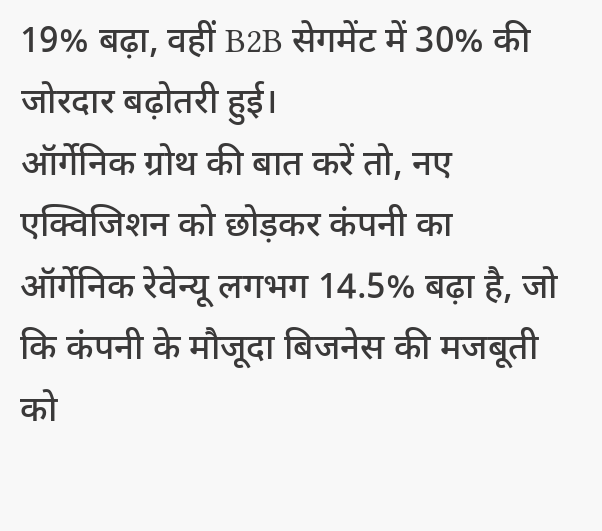19% बढ़ा, वहीं B2B सेगमेंट में 30% की जोरदार बढ़ोतरी हुई।
ऑर्गेनिक ग्रोथ की बात करें तो, नए एक्विजिशन को छोड़कर कंपनी का ऑर्गेनिक रेवेन्यू लगभग 14.5% बढ़ा है, जो कि कंपनी के मौजूदा बिजनेस की मजबूती को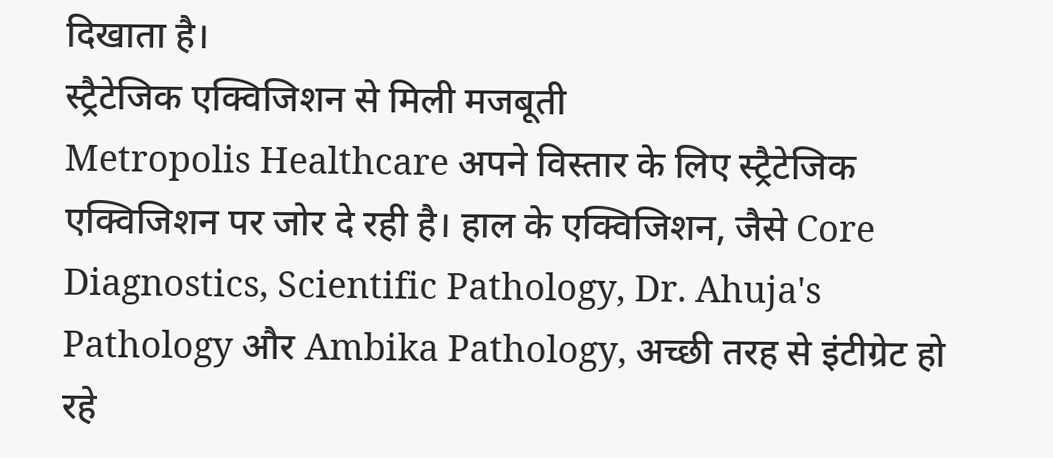दिखाता है।
स्ट्रैटेजिक एक्विजिशन से मिली मजबूती
Metropolis Healthcare अपने विस्तार के लिए स्ट्रैटेजिक एक्विजिशन पर जोर दे रही है। हाल के एक्विजिशन, जैसे Core Diagnostics, Scientific Pathology, Dr. Ahuja's Pathology और Ambika Pathology, अच्छी तरह से इंटीग्रेट हो रहे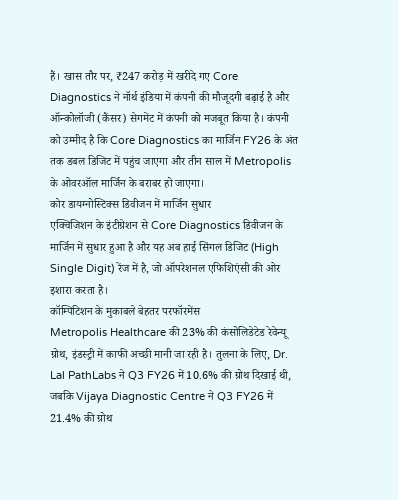हैं। खास तौर पर, ₹247 करोड़ में खरीदे गए Core Diagnostics ने नॉर्थ इंडिया में कंपनी की मौजूदगी बढ़ाई है और ऑन्कोलॉजी (कैंसर) सेगमेंट में कंपनी को मजबूत किया है। कंपनी को उम्मीद है कि Core Diagnostics का मार्जिन FY26 के अंत तक डबल डिजिट में पहुंच जाएगा और तीन साल में Metropolis के ओवरऑल मार्जिन के बराबर हो जाएगा।
कोर डायग्नोस्टिक्स डिवीजन में मार्जिन सुधार
एक्विजिशन के इंटीग्रेशन से Core Diagnostics डिवीजन के मार्जिन में सुधार हुआ है और यह अब हाई सिंगल डिजिट (High Single Digit) रेंज में है, जो ऑपरेशनल एफिशिएंसी की ओर इशारा करता है।
कॉम्पिटिशन के मुकाबले बेहतर परफॉरमेंस
Metropolis Healthcare की 23% की कंसोलिडेटेड रेवेन्यू ग्रोथ, इंडस्ट्री में काफी अच्छी मानी जा रही है। तुलना के लिए, Dr. Lal PathLabs ने Q3 FY26 में 10.6% की ग्रोथ दिखाई थी, जबकि Vijaya Diagnostic Centre ने Q3 FY26 में 21.4% की ग्रोथ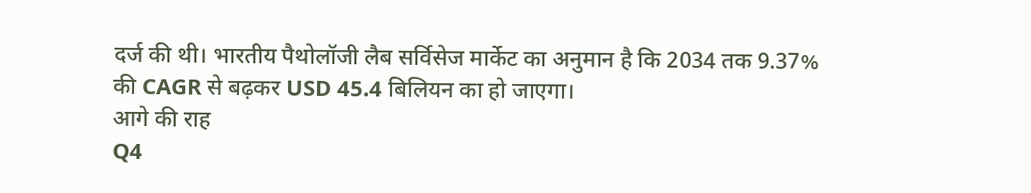दर्ज की थी। भारतीय पैथोलॉजी लैब सर्विसेज मार्केट का अनुमान है कि 2034 तक 9.37% की CAGR से बढ़कर USD 45.4 बिलियन का हो जाएगा।
आगे की राह
Q4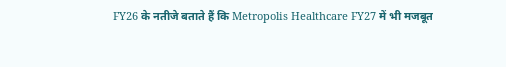FY26 के नतीजे बताते हैं कि Metropolis Healthcare FY27 में भी मजबूत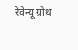रेवेन्यू ग्रोथ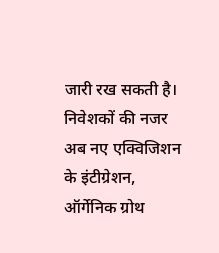जारी रख सकती है। निवेशकों की नजर अब नए एक्विजिशन के इंटीग्रेशन, ऑर्गेनिक ग्रोथ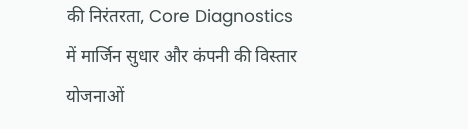की निरंतरता, Core Diagnostics में मार्जिन सुधार और कंपनी की विस्तार योजनाओं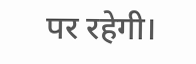पर रहेगी।